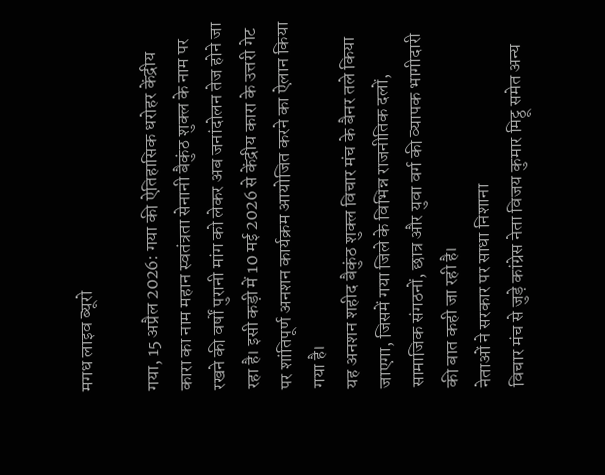मगध लाइव ब्यूरो

गया, 15 अप्रैल 2026: गया की ऐतिहासिक धरोहर केंद्रीय कारा का नाम महान स्वतंत्रता सेनानी बैकुंठ शुक्ल के नाम पर रखने की वर्षों पुरानी मांग को लेकर अब जनांदोलन तेज होने जा रहा है। इसी कड़ी में 10 मई 2026 से केंद्रीय कारा के उत्तरी गेट पर शांतिपूर्ण अनशन कार्यक्रम आयोजित करने का ऐलान किया गया है।
यह अनशन शहीद बैकुंठ शुक्ल विचार मंच के बैनर तले किया जाएगा, जिसमें गया जिले के विभिन्न राजनीतिक दलों, सामाजिक संगठनों, छात्र और युवा वर्ग की व्यापक भागीदारी की बात कही जा रही है।
नेताओं ने सरकार पर साधा निशाना
विचार मंच से जुड़े कांग्रेस नेता विजय कुमार मिट्ठू समेत अन्य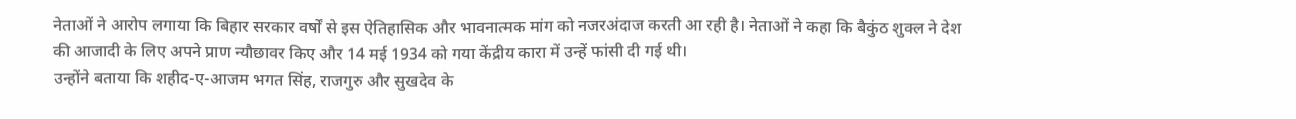नेताओं ने आरोप लगाया कि बिहार सरकार वर्षों से इस ऐतिहासिक और भावनात्मक मांग को नजरअंदाज करती आ रही है। नेताओं ने कहा कि बैकुंठ शुक्ल ने देश की आजादी के लिए अपने प्राण न्यौछावर किए और 14 मई 1934 को गया केंद्रीय कारा में उन्हें फांसी दी गई थी।
उन्होंने बताया कि शहीद-ए-आजम भगत सिंह, राजगुरु और सुखदेव के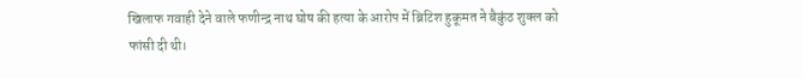खिलाफ गवाही देने वाले फणीन्द्र नाथ घोष की हत्या के आरोप में ब्रिटिश हुकूमत ने बैकुंठ शुक्ल को फांसी दी थी।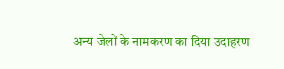अन्य जेलों के नामकरण का दिया उदाहरण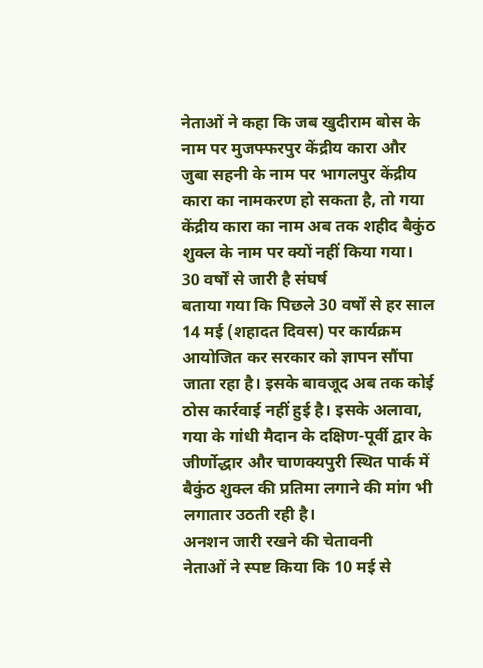नेताओं ने कहा कि जब खुदीराम बोस के नाम पर मुजफ्फरपुर केंद्रीय कारा और जुबा सहनी के नाम पर भागलपुर केंद्रीय कारा का नामकरण हो सकता है, तो गया केंद्रीय कारा का नाम अब तक शहीद बैकुंठ शुक्ल के नाम पर क्यों नहीं किया गया।
30 वर्षों से जारी है संघर्ष
बताया गया कि पिछले 30 वर्षों से हर साल 14 मई (शहादत दिवस) पर कार्यक्रम आयोजित कर सरकार को ज्ञापन सौंपा जाता रहा है। इसके बावजूद अब तक कोई ठोस कार्रवाई नहीं हुई है। इसके अलावा, गया के गांधी मैदान के दक्षिण-पूर्वी द्वार के जीर्णोद्धार और चाणक्यपुरी स्थित पार्क में बैकुंठ शुक्ल की प्रतिमा लगाने की मांग भी लगातार उठती रही है।
अनशन जारी रखने की चेतावनी
नेताओं ने स्पष्ट किया कि 10 मई से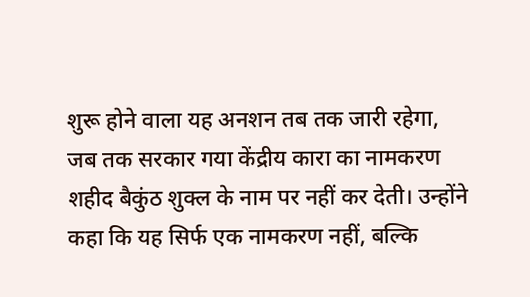शुरू होने वाला यह अनशन तब तक जारी रहेगा, जब तक सरकार गया केंद्रीय कारा का नामकरण शहीद बैकुंठ शुक्ल के नाम पर नहीं कर देती। उन्होंने कहा कि यह सिर्फ एक नामकरण नहीं, बल्कि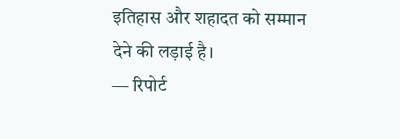इतिहास और शहादत को सम्मान देने की लड़ाई है।
— रिपोर्ट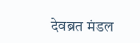देवब्रत मंडल